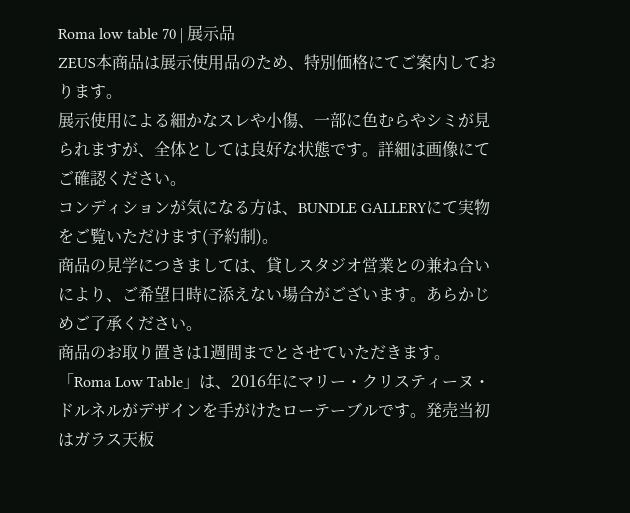Roma low table 70 | 展示品
ZEUS本商品は展示使用品のため、特別価格にてご案内しております。
展示使用による細かなスレや小傷、一部に色むらやシミが見られますが、全体としては良好な状態です。詳細は画像にてご確認ください。
コンディションが気になる方は、BUNDLE GALLERYにて実物をご覧いただけます(予約制)。
商品の見学につきましては、貸しスタジオ営業との兼ね合いにより、ご希望日時に添えない場合がございます。あらかじめご了承ください。
商品のお取り置きは1週間までとさせていただきます。
「Roma Low Table」は、2016年にマリー・クリスティーヌ・ドルネルがデザインを手がけたローテーブルです。発売当初はガラス天板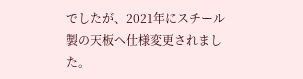でしたが、2021年にスチール製の天板へ仕様変更されました。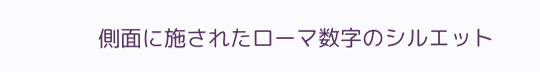側面に施されたローマ数字のシルエット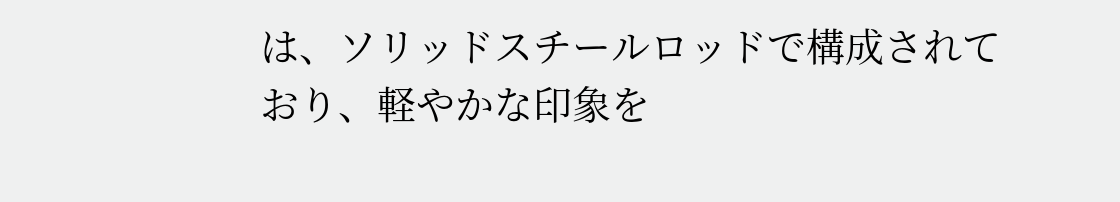は、ソリッドスチールロッドで構成されており、軽やかな印象を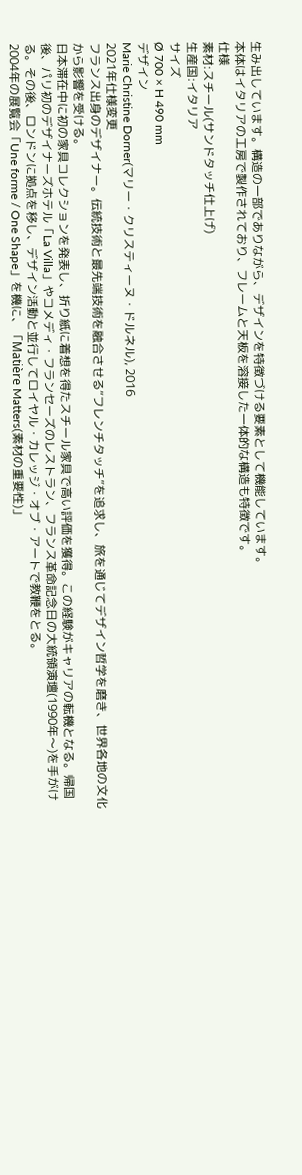生み出しています。構造の一部でありながら、デザインを特徴づける要素として機能しています。
本体はイタリアの工房で製作されており、フレームと天板を溶接した一体的な構造も特徴です。
仕様
素材:スチール(サンドタッチ仕上げ)
生産国:イタリア
サイズ
Ø 700 × H 490 mm
デザイン
Marie Christine Dorner(マリー・クリスティーヌ・ドルネル), 2016
2021年仕様変更
フランス出身のデザイナー。伝統技術と最先端技術を融合させる“フレンチタッチ”を追求し、旅を通じてデザイン哲学を磨き、世界各地の文化から影響を受ける。
日本滞在中に初の家具コレクションを発表し、折り紙に着想を得たスチール家具で高い評価を獲得。この経験がキャリアの転機となる。帰国後、パリ初のデザイナーズホテル「La Villa」やコメディ・フランセーズのレストラン、フランス革命記念日の大統領演壇(1990年〜)を手がける。その後、ロンドンに拠点を移し、デザイン活動と並行してロイヤル・カレッジ・オブ・アートで教鞭をとる。
2004年の展覧会「Une forme / One Shape」を機に、「Matière Matters(素材の重要性)」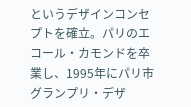というデザインコンセプトを確立。パリのエコール・カモンドを卒業し、1995年にパリ市グランプリ・デザ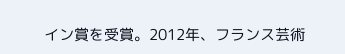イン賞を受賞。2012年、フランス芸術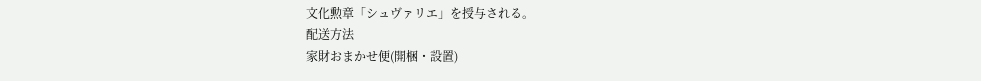文化勲章「シュヴァリエ」を授与される。
配送方法
家財おまかせ便(開梱・設置)